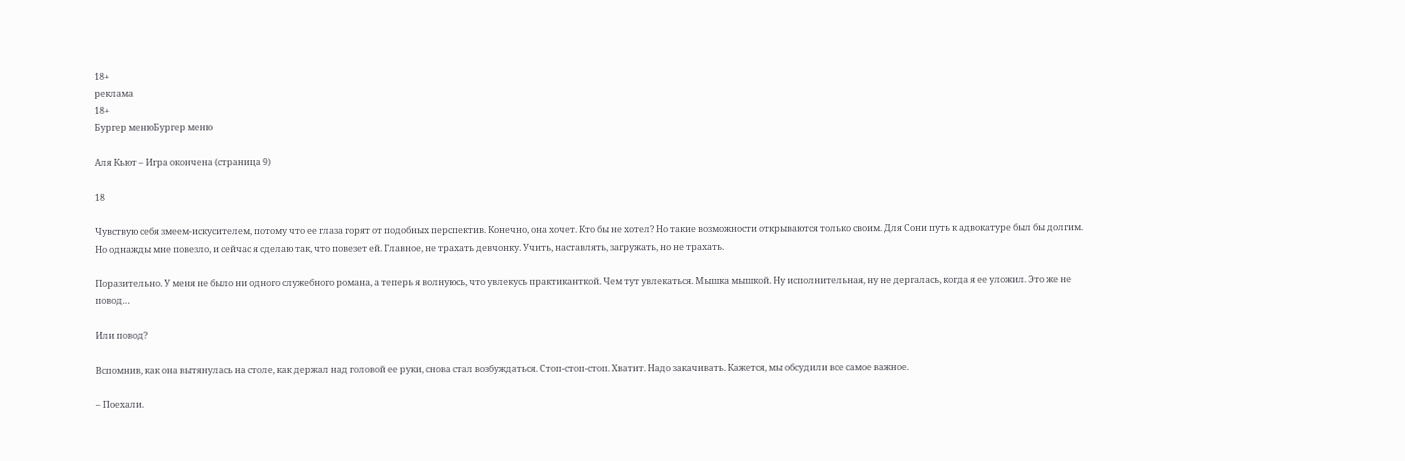18+
реклама
18+
Бургер менюБургер меню

Аля Кьют – Игра окончена (страница 9)

18

Чувствую себя змеем-искусителем, потому что ее глаза горят от подобных перспектив. Конечно, она хочет. Кто бы не хотел? Но такие возможности открываются только своим. Для Сони путь к адвокатуре был бы долгим. Но однажды мне повезло, и сейчас я сделаю так, что повезет ей. Главное, не трахать девчонку. Учить, наставлять, загружать, но не трахать.

Поразительно. У меня не было ни одного служебного романа, а теперь я волнуюсь, что увлекусь практиканткой. Чем тут увлекаться. Мышка мышкой. Ну исполнительная, ну не дергалась, когда я ее уложил. Это же не повод…

Или повод?

Вспомнив, как она вытянулась на столе, как держал над головой ее руки, снова стал возбуждаться. Стоп-стоп-стоп. Хватит. Надо закачивать. Кажется, мы обсудили все самое важное.

– Поехали.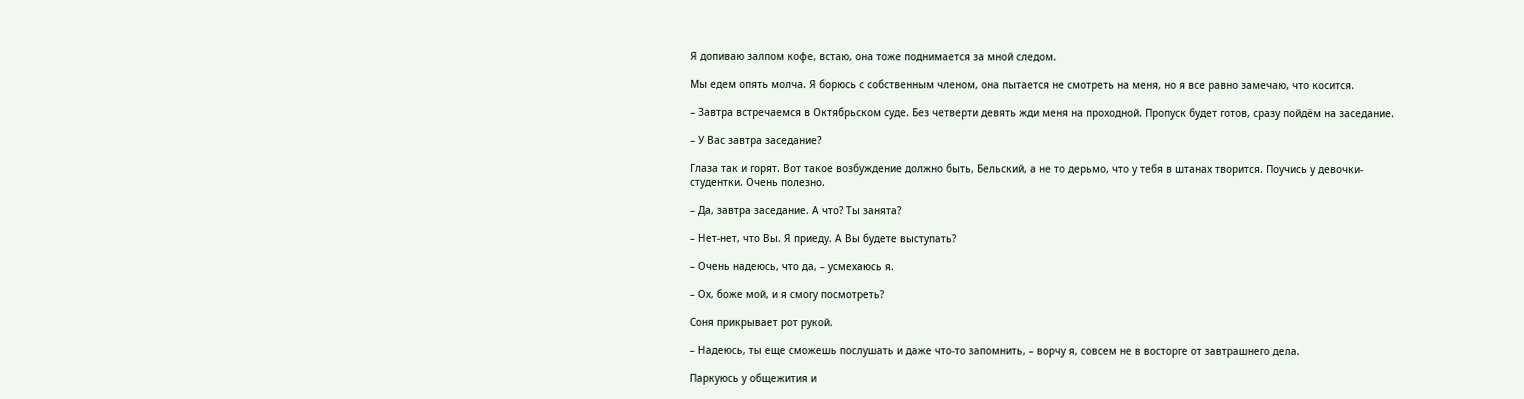Я допиваю залпом кофе, встаю, она тоже поднимается за мной следом.

Мы едем опять молча. Я борюсь с собственным членом, она пытается не смотреть на меня, но я все равно замечаю, что косится.

– Завтра встречаемся в Октябрьском суде. Без четверти девять жди меня на проходной. Пропуск будет готов, сразу пойдём на заседание.

– У Вас завтра заседание?

Глаза так и горят. Вот такое возбуждение должно быть, Бельский, а не то дерьмо, что у тебя в штанах творится. Поучись у девочки-студентки. Очень полезно.

– Да, завтра заседание. А что? Ты занята?

– Нет-нет, что Вы. Я приеду. А Вы будете выступать?

– Очень надеюсь, что да, – усмехаюсь я.

– Ох, боже мой, и я смогу посмотреть?

Соня прикрывает рот рукой.

– Надеюсь, ты еще сможешь послушать и даже что-то запомнить, – ворчу я, совсем не в восторге от завтрашнего дела.

Паркуюсь у общежития и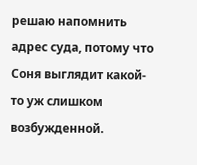решаю напомнить адрес суда, потому что Соня выглядит какой-то уж слишком возбужденной.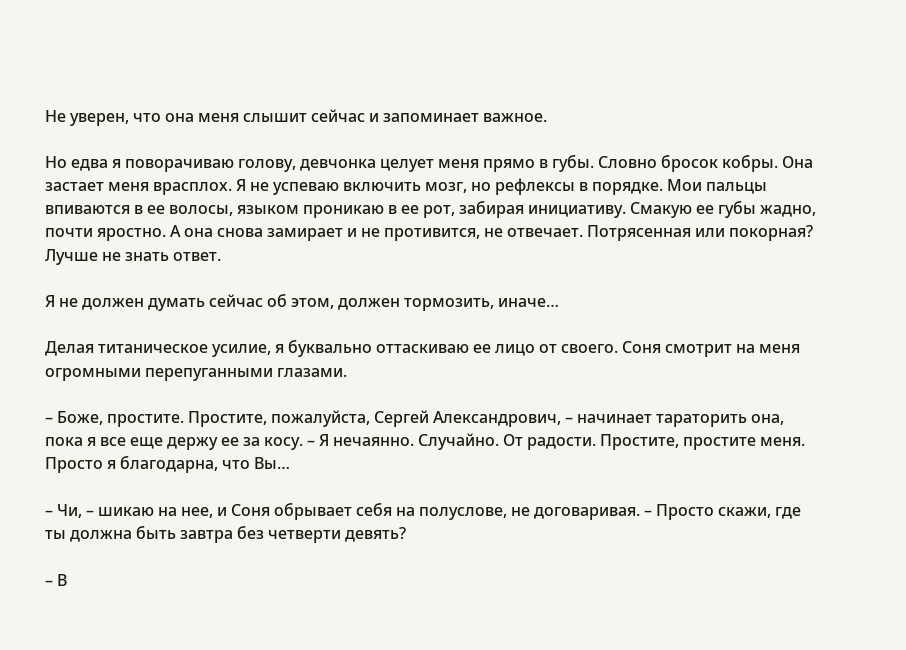Не уверен, что она меня слышит сейчас и запоминает важное.

Но едва я поворачиваю голову, девчонка целует меня прямо в губы. Словно бросок кобры. Она застает меня врасплох. Я не успеваю включить мозг, но рефлексы в порядке. Мои пальцы впиваются в ее волосы, языком проникаю в ее рот, забирая инициативу. Смакую ее губы жадно, почти яростно. А она снова замирает и не противится, не отвечает. Потрясенная или покорная? Лучше не знать ответ.

Я не должен думать сейчас об этом, должен тормозить, иначе…

Делая титаническое усилие, я буквально оттаскиваю ее лицо от своего. Соня смотрит на меня огромными перепуганными глазами.

– Боже, простите. Простите, пожалуйста, Сергей Александрович, – начинает тараторить она, пока я все еще держу ее за косу. – Я нечаянно. Случайно. От радости. Простите, простите меня. Просто я благодарна, что Вы…

– Чи, – шикаю на нее, и Соня обрывает себя на полуслове, не договаривая. – Просто скажи, где ты должна быть завтра без четверти девять?

– В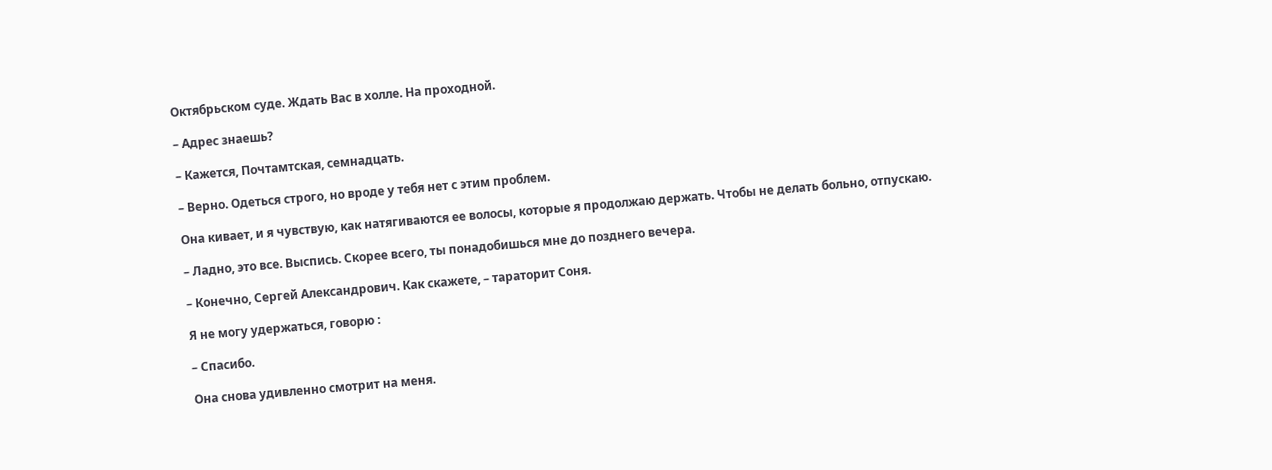Октябрьском суде. Ждать Вас в холле. На проходной.

– Адрес знаешь?

– Кажется, Почтамтская, семнадцать.

– Верно. Одеться строго, но вроде у тебя нет с этим проблем.

Она кивает, и я чувствую, как натягиваются ее волосы, которые я продолжаю держать. Чтобы не делать больно, отпускаю.

– Ладно, это все. Выспись. Скорее всего, ты понадобишься мне до позднего вечера.

– Конечно, Сергей Александрович. Как скажете, – тараторит Соня.

Я не могу удержаться, говорю :

– Спасибо.

Она снова удивленно смотрит на меня.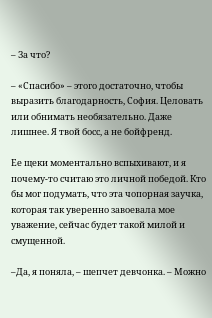– За что?

– «Спасибо» – этого достаточно, чтобы выразить благодарность, София. Целовать или обнимать необязательно. Даже лишнее. Я твой босс, а не бойфренд.

Ее щеки моментально вспыхивают, и я почему-то считаю это личной победой. Кто бы мог подумать, что эта чопорная заучка, которая так уверенно завоевала мое уважение, сейчас будет такой милой и смущенной.

–Да, я поняла, – шепчет девчонка. – Можно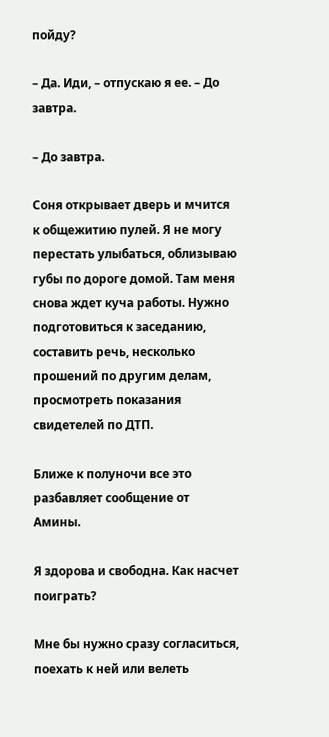пойду?

– Да. Иди, – отпускаю я ее. – До завтра.

– До завтра.

Соня открывает дверь и мчится к общежитию пулей. Я не могу перестать улыбаться, облизываю губы по дороге домой. Там меня снова ждет куча работы. Нужно подготовиться к заседанию, составить речь, несколько прошений по другим делам, просмотреть показания свидетелей по ДТП.

Ближе к полуночи все это разбавляет сообщение от  Амины.

Я здорова и свободна. Как насчет поиграть?

Мне бы нужно сразу согласиться, поехать к ней или велеть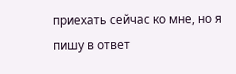приехать сейчас ко мне, но я пишу в ответ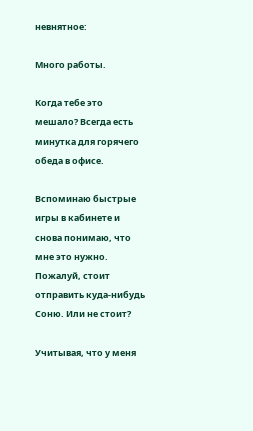невнятное:

Много работы.

Когда тебе это мешало? Всегда есть минутка для горячего обеда в офисе.

Вспоминаю быстрые игры в кабинете и снова понимаю, что мне это нужно. Пожалуй, стоит отправить куда-нибудь Соню. Или не стоит?

Учитывая, что у меня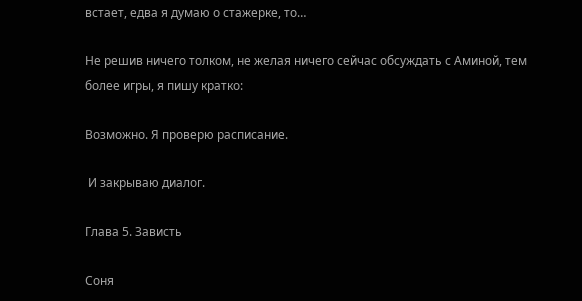встает, едва я думаю о стажерке, то…

Не решив ничего толком, не желая ничего сейчас обсуждать с Аминой, тем более игры, я пишу кратко:

Возможно. Я проверю расписание.

 И закрываю диалог.

Глава 5. Зависть

Соня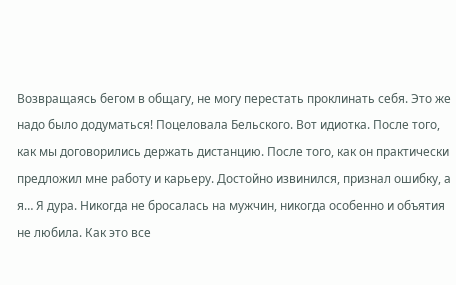Возвращаясь бегом в общагу, не могу перестать проклинать себя. Это же надо было додуматься! Поцеловала Бельского. Вот идиотка. После того, как мы договорились держать дистанцию. После того, как он практически предложил мне работу и карьеру. Достойно извинился, признал ошибку, а я… Я дура. Никогда не бросалась на мужчин, никогда особенно и объятия не любила. Как это все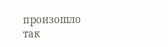произошло так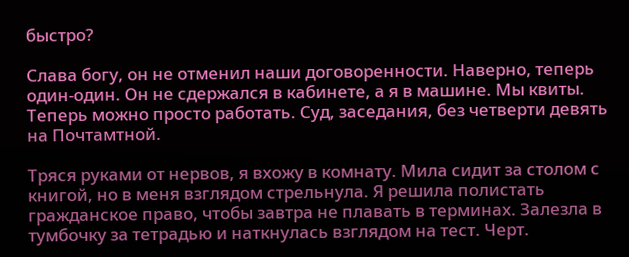быстро?

Слава богу, он не отменил наши договоренности. Наверно, теперь один-один. Он не сдержался в кабинете, а я в машине. Мы квиты. Теперь можно просто работать. Суд, заседания, без четверти девять на Почтамтной.

Тряся руками от нервов, я вхожу в комнату. Мила сидит за столом с книгой, но в меня взглядом стрельнула. Я решила полистать гражданское право, чтобы завтра не плавать в терминах. Залезла в тумбочку за тетрадью и наткнулась взглядом на тест. Черт.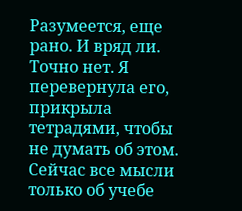Разумеется, еще рано. И вряд ли. Точно нет. Я перевернула его, прикрыла тетрадями, чтобы не думать об этом. Сейчас все мысли только об учебе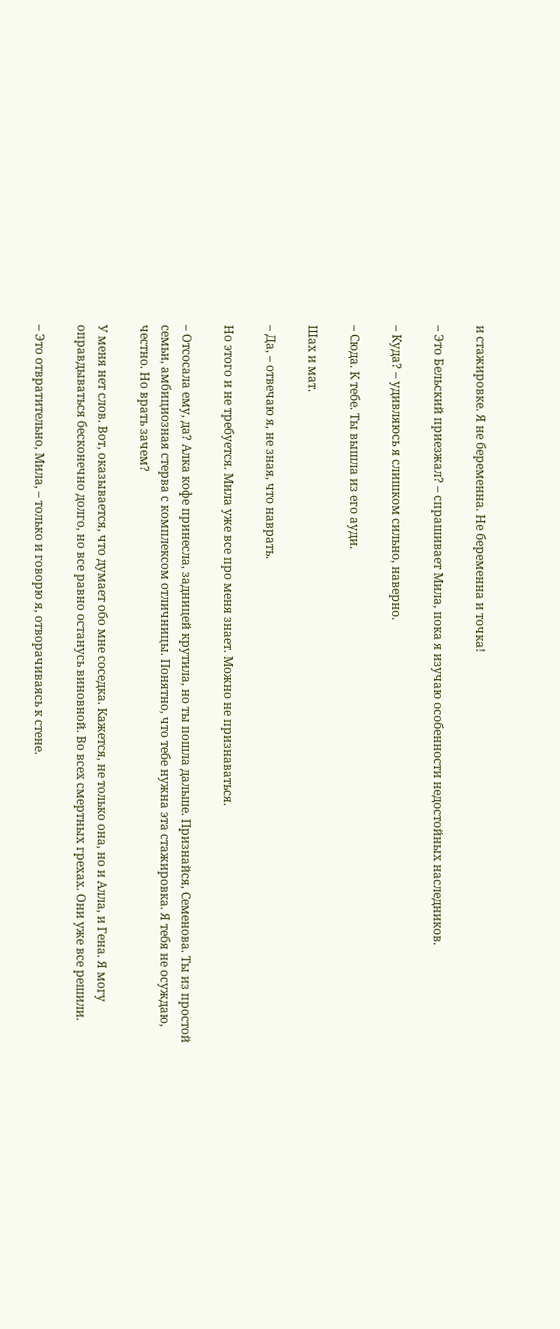и стажировке. Я не беременна. Не беременна и точка!

– Это Бельский приезжал? – спрашивает Мила, пока я изучаю особенности недостойных наследников.

– Куда? – удивляюсь я слишком сильно, наверно.

– Сюда. К тебе. Ты вышла из его ауди.

Шах и мат.

– Да, – отвечаю я, не зная, что наврать.

Но этого и не требуется. Мила уже все про меня знает. Можно не признаваться.

– Отсосала ему, да? Алка кофе принесла, задницей крутила, но ты пошла дальше. Признайся, Семенова. Ты из простой семьи, амбициозная стерва с комплексом отличницы. Понятно, что тебе нужна эта стажировка. Я тебя не осуждаю, честно. Но врать зачем?

У меня нет слов. Вот, оказывается, что думает обо мне соседка. Кажется, не только она, но и Алла, и Гена. Я могу оправдываться бесконечно долго, но все равно останусь виновной. Во всех смертных грехах. Они уже все решили.

– Это отвратительно, Мила, – только и говорю я, отворачиваясь к стене.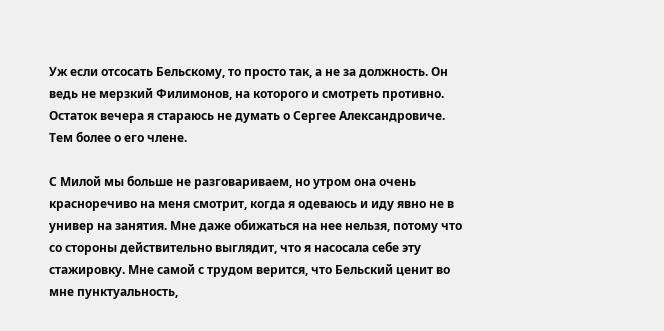Уж если отсосать Бельскому, то просто так, а не за должность. Он ведь не мерзкий Филимонов, на которого и смотреть противно. Остаток вечера я стараюсь не думать о Сергее Александровиче. Тем более о его члене.

С Милой мы больше не разговариваем, но утром она очень красноречиво на меня смотрит, когда я одеваюсь и иду явно не в универ на занятия. Мне даже обижаться на нее нельзя, потому что со стороны действительно выглядит, что я насосала себе эту стажировку. Мне самой с трудом верится, что Бельский ценит во мне пунктуальность,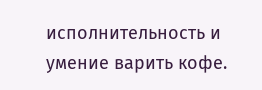исполнительность и умение варить кофе.